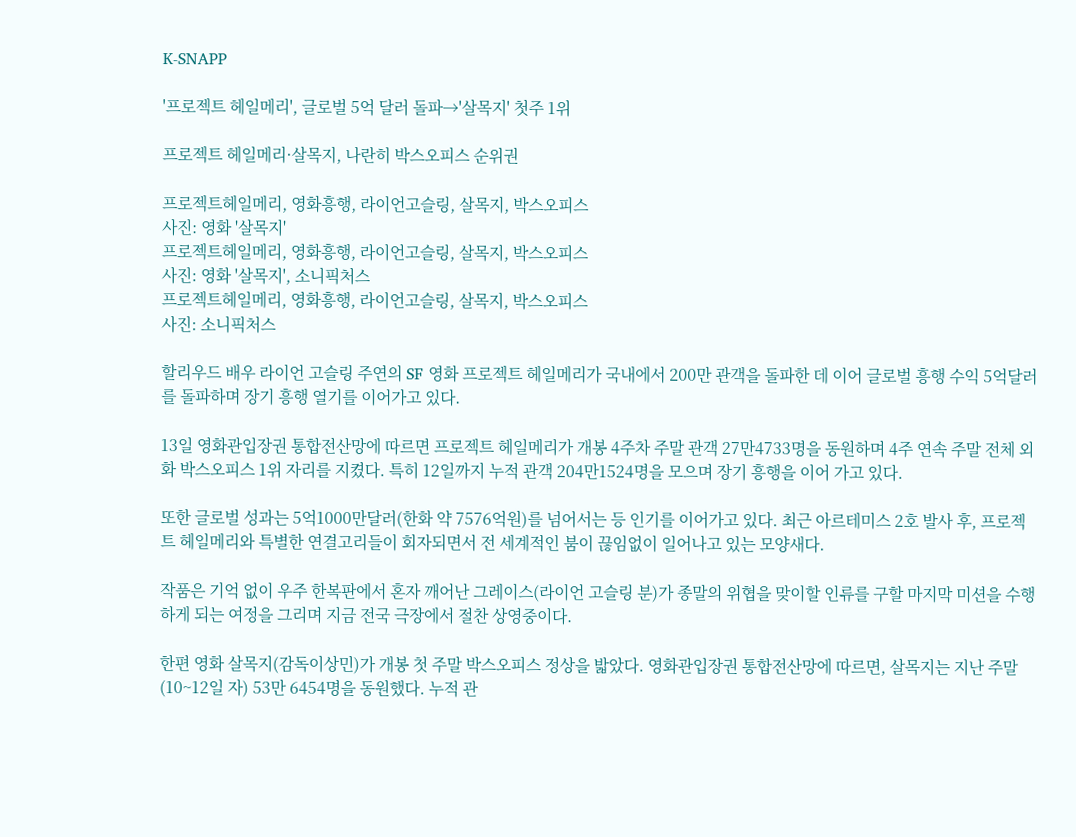K-SNAPP

'프로젝트 헤일메리', 글로벌 5억 달러 돌파→'살목지' 첫주 1위

프로젝트 헤일메리·살목지, 나란히 박스오피스 순위권

프로젝트헤일메리, 영화흥행, 라이언고슬링, 살목지, 박스오피스
사진: 영화 '살목지'
프로젝트헤일메리, 영화흥행, 라이언고슬링, 살목지, 박스오피스
사진: 영화 '살목지', 소니픽처스
프로젝트헤일메리, 영화흥행, 라이언고슬링, 살목지, 박스오피스
사진: 소니픽처스

할리우드 배우 라이언 고슬링 주연의 SF 영화 프로젝트 헤일메리가 국내에서 200만 관객을 돌파한 데 이어 글로벌 흥행 수익 5억달러를 돌파하며 장기 흥행 열기를 이어가고 있다.

13일 영화관입장권 통합전산망에 따르면 프로젝트 헤일메리가 개봉 4주차 주말 관객 27만4733명을 동원하며 4주 연속 주말 전체 외화 박스오피스 1위 자리를 지켰다. 특히 12일까지 누적 관객 204만1524명을 모으며 장기 흥행을 이어 가고 있다.

또한 글로벌 성과는 5억1000만달러(한화 약 7576억원)를 넘어서는 등 인기를 이어가고 있다. 최근 아르테미스 2호 발사 후, 프로젝트 헤일메리와 특별한 연결고리들이 회자되면서 전 세계적인 붐이 끊임없이 일어나고 있는 모양새다.

작품은 기억 없이 우주 한복판에서 혼자 깨어난 그레이스(라이언 고슬링 분)가 종말의 위협을 맞이할 인류를 구할 마지막 미션을 수행하게 되는 여정을 그리며 지금 전국 극장에서 절찬 상영중이다.

한편 영화 살목지(감독이상민)가 개봉 첫 주말 박스오피스 정상을 밟았다. 영화관입장권 통합전산망에 따르면, 살목지는 지난 주말(10~12일 자) 53만 6454명을 동원했다. 누적 관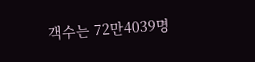객수는 72만4039명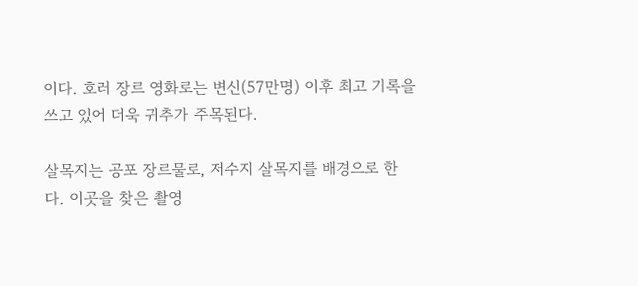이다. 호러 장르 영화로는 변신(57만명) 이후 최고 기록을 쓰고 있어 더욱 귀추가 주목된다.

살목지는 공포 장르물로, 저수지 살목지를 배경으로 한다. 이곳을 찾은 촬영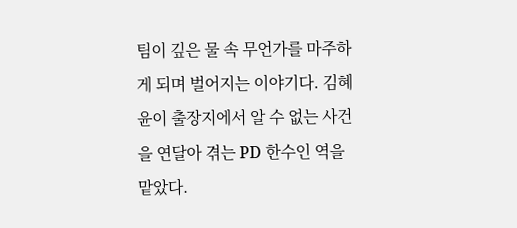팀이 깊은 물 속 무언가를 마주하게 되며 벌어지는 이야기다. 김혜윤이 출장지에서 알 수 없는 사건을 연달아 겪는 PD 한수인 역을 맡았다.